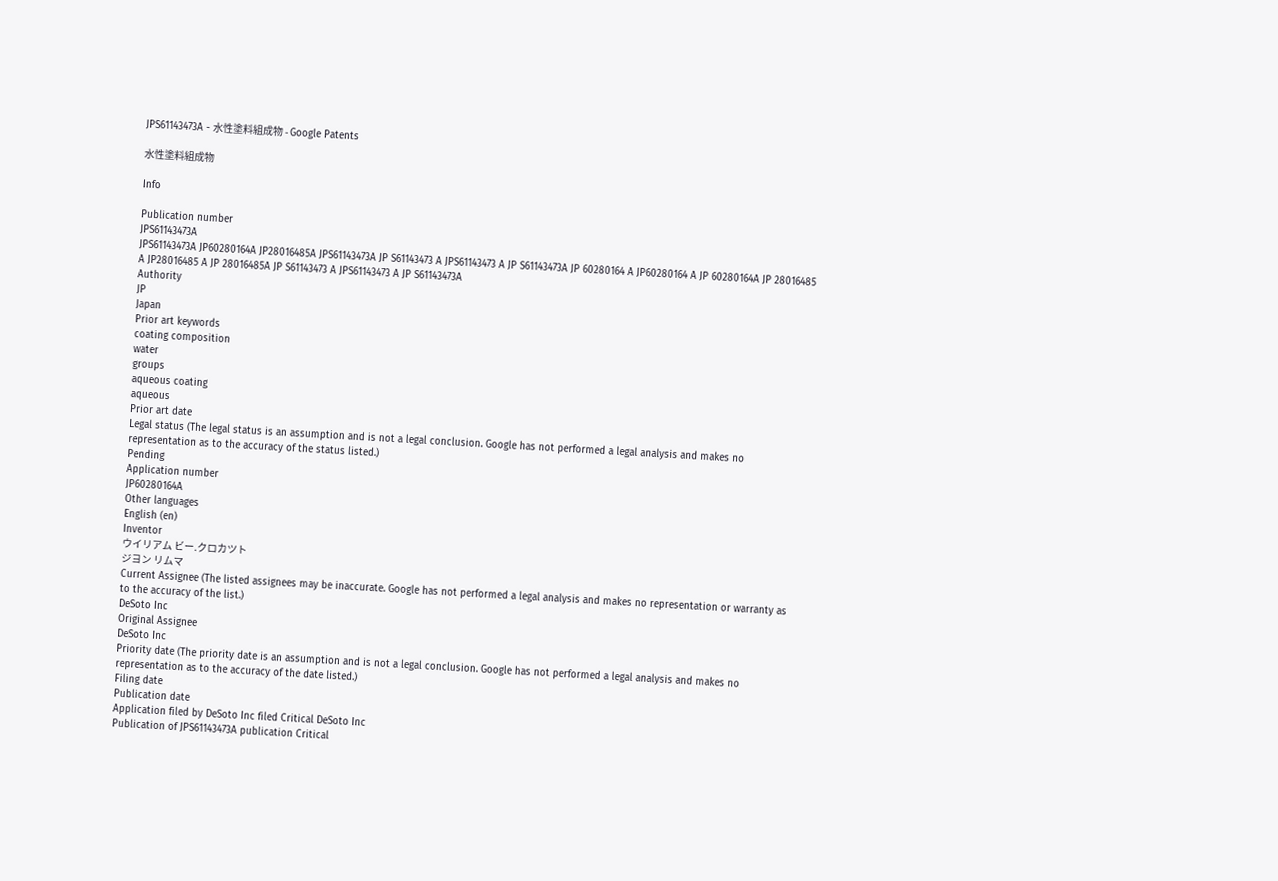JPS61143473A - 水性塗料組成物 - Google Patents

水性塗料組成物

Info

Publication number
JPS61143473A
JPS61143473A JP60280164A JP28016485A JPS61143473A JP S61143473 A JPS61143473 A JP S61143473A JP 60280164 A JP60280164 A JP 60280164A JP 28016485 A JP28016485 A JP 28016485A JP S61143473 A JPS61143473 A JP S61143473A
Authority
JP
Japan
Prior art keywords
coating composition
water
groups
aqueous coating
aqueous
Prior art date
Legal status (The legal status is an assumption and is not a legal conclusion. Google has not performed a legal analysis and makes no representation as to the accuracy of the status listed.)
Pending
Application number
JP60280164A
Other languages
English (en)
Inventor
ウイリアム ビー.クロカツト
ジヨン リムマ
Current Assignee (The listed assignees may be inaccurate. Google has not performed a legal analysis and makes no representation or warranty as to the accuracy of the list.)
DeSoto Inc
Original Assignee
DeSoto Inc
Priority date (The priority date is an assumption and is not a legal conclusion. Google has not performed a legal analysis and makes no representation as to the accuracy of the date listed.)
Filing date
Publication date
Application filed by DeSoto Inc filed Critical DeSoto Inc
Publication of JPS61143473A publication Critical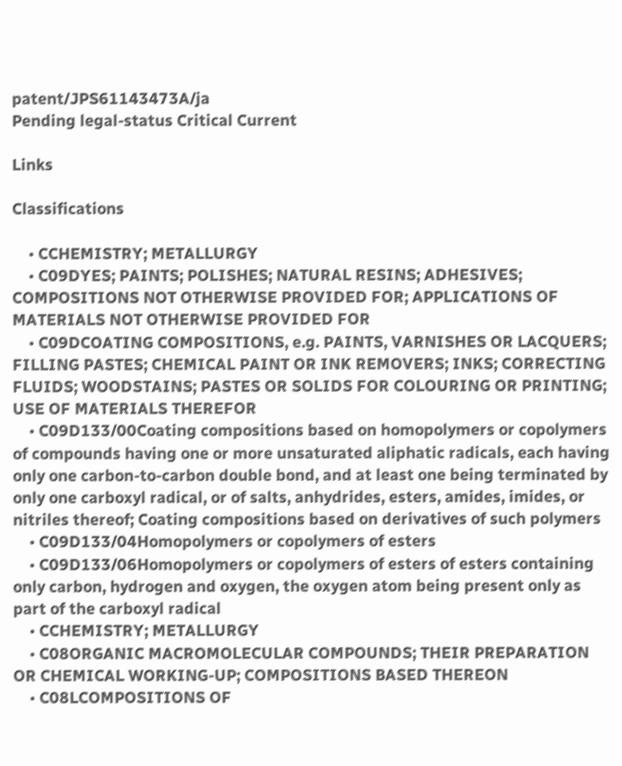patent/JPS61143473A/ja
Pending legal-status Critical Current

Links

Classifications

    • CCHEMISTRY; METALLURGY
    • C09DYES; PAINTS; POLISHES; NATURAL RESINS; ADHESIVES; COMPOSITIONS NOT OTHERWISE PROVIDED FOR; APPLICATIONS OF MATERIALS NOT OTHERWISE PROVIDED FOR
    • C09DCOATING COMPOSITIONS, e.g. PAINTS, VARNISHES OR LACQUERS; FILLING PASTES; CHEMICAL PAINT OR INK REMOVERS; INKS; CORRECTING FLUIDS; WOODSTAINS; PASTES OR SOLIDS FOR COLOURING OR PRINTING; USE OF MATERIALS THEREFOR
    • C09D133/00Coating compositions based on homopolymers or copolymers of compounds having one or more unsaturated aliphatic radicals, each having only one carbon-to-carbon double bond, and at least one being terminated by only one carboxyl radical, or of salts, anhydrides, esters, amides, imides, or nitriles thereof; Coating compositions based on derivatives of such polymers
    • C09D133/04Homopolymers or copolymers of esters
    • C09D133/06Homopolymers or copolymers of esters of esters containing only carbon, hydrogen and oxygen, the oxygen atom being present only as part of the carboxyl radical
    • CCHEMISTRY; METALLURGY
    • C08ORGANIC MACROMOLECULAR COMPOUNDS; THEIR PREPARATION OR CHEMICAL WORKING-UP; COMPOSITIONS BASED THEREON
    • C08LCOMPOSITIONS OF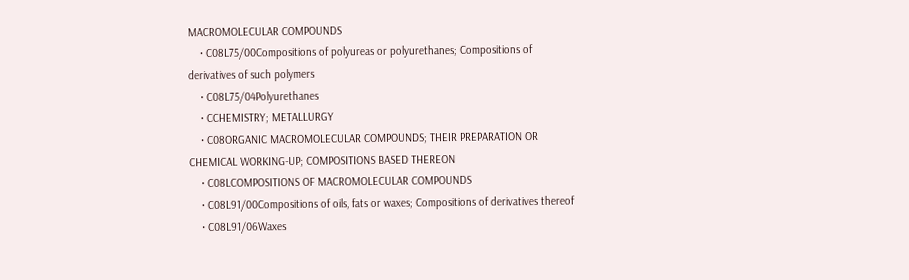MACROMOLECULAR COMPOUNDS
    • C08L75/00Compositions of polyureas or polyurethanes; Compositions of derivatives of such polymers
    • C08L75/04Polyurethanes
    • CCHEMISTRY; METALLURGY
    • C08ORGANIC MACROMOLECULAR COMPOUNDS; THEIR PREPARATION OR CHEMICAL WORKING-UP; COMPOSITIONS BASED THEREON
    • C08LCOMPOSITIONS OF MACROMOLECULAR COMPOUNDS
    • C08L91/00Compositions of oils, fats or waxes; Compositions of derivatives thereof
    • C08L91/06Waxes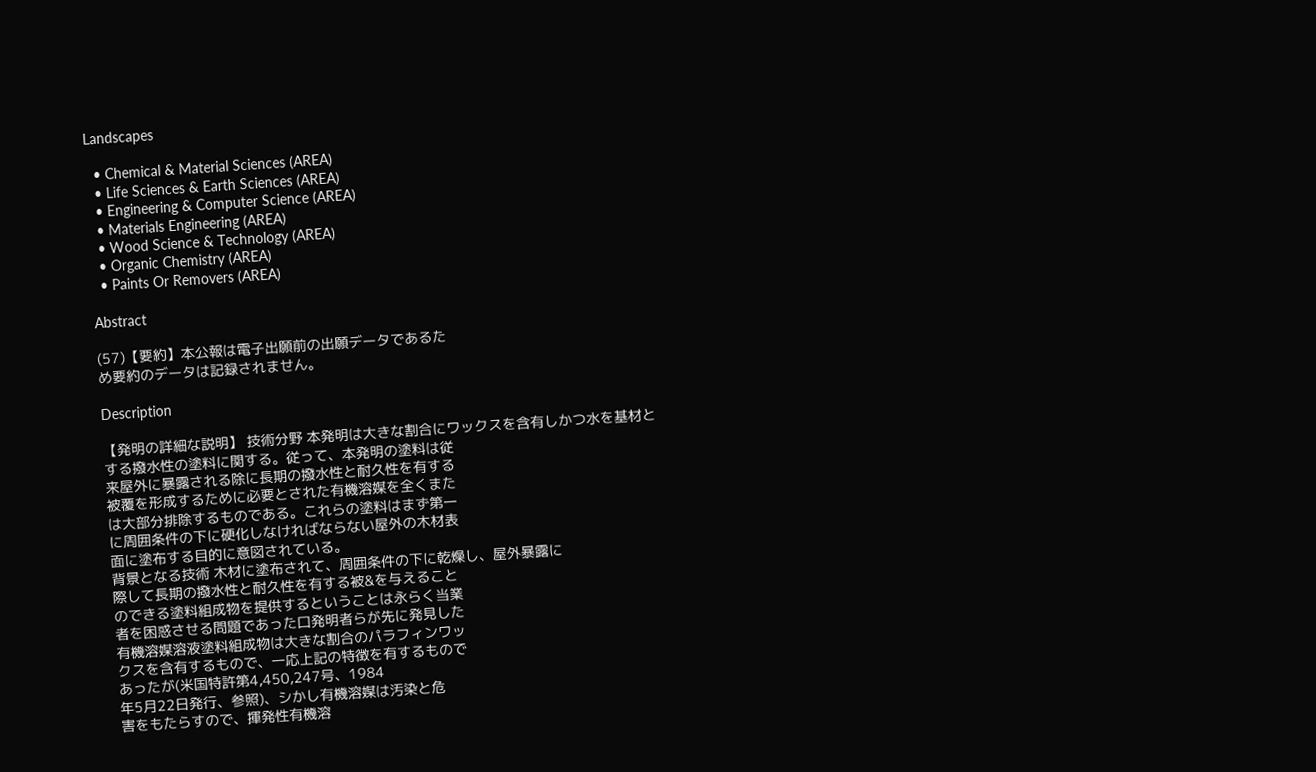Landscapes

  • Chemical & Material Sciences (AREA)
  • Life Sciences & Earth Sciences (AREA)
  • Engineering & Computer Science (AREA)
  • Materials Engineering (AREA)
  • Wood Science & Technology (AREA)
  • Organic Chemistry (AREA)
  • Paints Or Removers (AREA)

Abstract

(57)【要約】本公報は電子出願前の出願データであるた
め要約のデータは記録されません。

Description

【発明の詳細な説明】 技術分野 本発明は大きな割合にワックスを含有しかつ水を基材と
する撥水性の塗料に関する。従って、本発明の塗料は従
来屋外に暴露される除に長期の撥水性と耐久性を有する
被覆を形成するために必要とされた有機溶媒を全くまた
は大部分排除するものである。これらの塗料はまず第一
に周囲条件の下に硬化しなければならない屋外の木材表
面に塗布する目的に意図されている。
背景となる技術 木材に塗布されて、周囲条件の下に乾燥し、屋外暴露に
際して長期の撥水性と耐久性を有する被&を与えること
のできる塗料組成物を提供するということは永らく当業
者を困惑させる問題であった口発明者らが先に発見した
有機溶媒溶液塗料組成物は大きな割合のパラフィンワッ
クスを含有するもので、一応上記の特徴を有するもので
あったが(米国特許第4,450,247号、1984
年5月22日発行、参照)、シかし有機溶媒は汚染と危
害をもたらすので、揮発性有機溶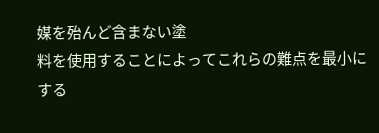媒を殆んど含まない塗
料を使用することによってこれらの難点を最小にする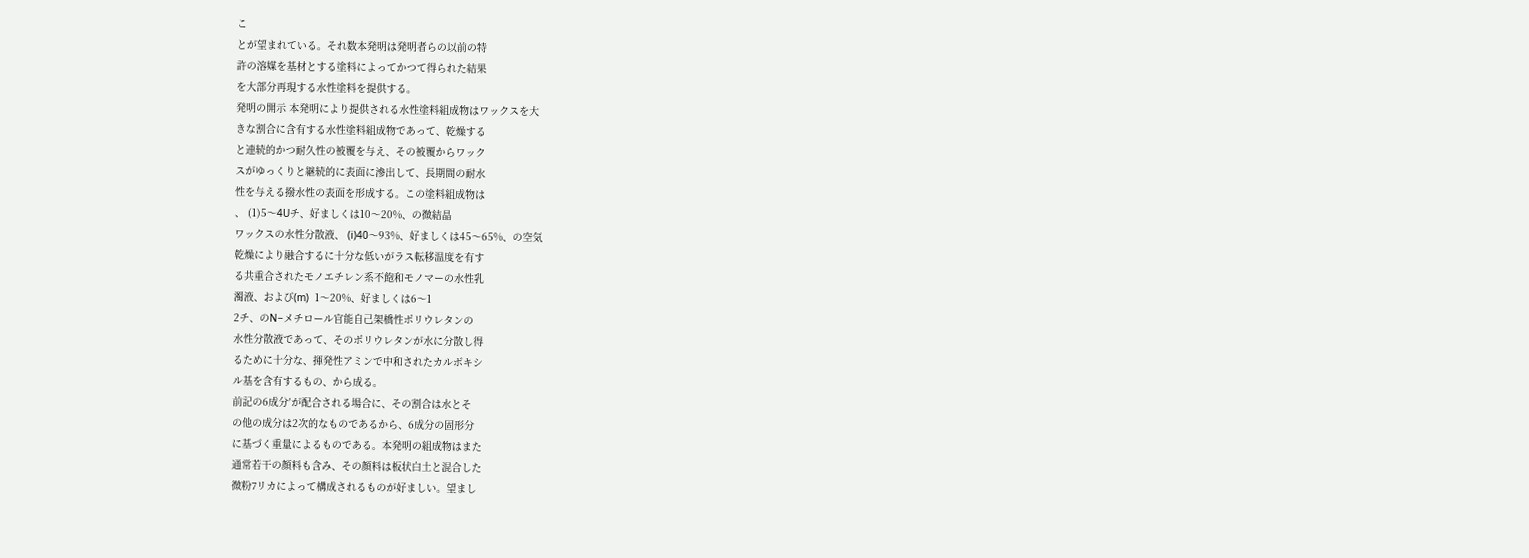こ
とが望まれている。それ数本発明は発明者らの以前の特
許の溶媒を基材とする塗料によってかつて得られた結果
を大部分再現する水性塗料を提供する。
発明の開示 本発明により提供される水性塗料組成物はワックスを大
きな割合に含有する水性塗料組成物であって、乾燥する
と連続的かつ耐久性の被覆を与え、その被覆からワック
スがゆっくりと継続的に表面に滲出して、長期間の耐水
性を与える撥水性の表面を形成する。この塗料組成物は
、 (1)5〜4Uチ、好ましくは10〜20%、の微結晶
ワックスの水性分散液、 (i)40〜93%、好ましくは45〜65%、の空気
乾燥により融合するに十分な低いがラス転移温度を有す
る共重合されたモノエチレン系不飽和モノマーの水性乳
濁液、および(m)  1〜20%、好ましくは6〜1
2チ、のN−メチロール官能自己架橋性ポリウレタンの
水性分散液であって、そのポリウレタンが水に分散し得
るために十分な、揮発性アミンで中和されたカルボキシ
ル基を含有するもの、から成る。
前記の6成分′が配合される場合に、その割合は水とそ
の他の成分は2次的なものであるから、6成分の固形分
に基づく重量によるものである。本発明の組成物はまた
通常若干の顔料も含み、その顔料は板状白土と混合した
微粉7リカによって構成されるものが好ましい。望まし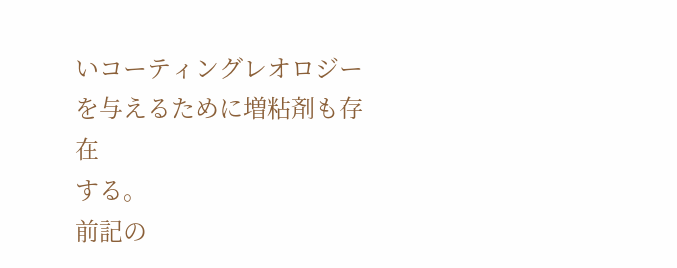いコーティングレオロジーを与えるために増粘剤も存在
する。
前記の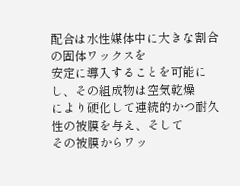配合は水性媒体中に大きな割合の固体ワックスを
安定に導入することを可能にし、その組成物は空気乾燥
により硬化して連続的かつ耐久性の被膜を与え、そして
その被膜からワッ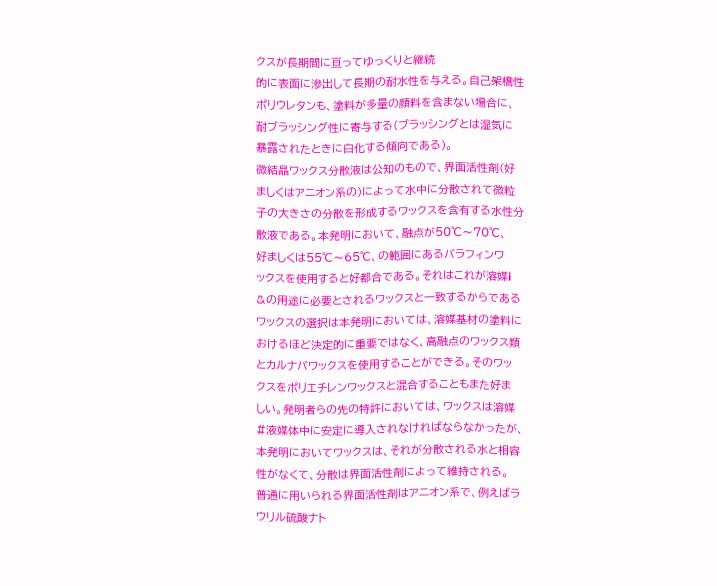クスが長期間に亘ってゆっくりと継続
的に表面に滲出して長期の耐水性を与える。自己架橋性
ポリウレタンも、塗料が多量の顔料を含まない場合に、
耐ブラッシング性に寄与する(ブラッシングとは湿気に
暴露されたときに白化する傾向である)。
微結晶ワックス分散液は公知のもので、界面活性剤(好
ましくはアニオン系の)によって水中に分散されて微粒
子の大きさの分散を形成するワックスを含有する水性分
散液である。本発明において、融点が50℃〜70℃、
好ましくは55℃〜65℃、の範囲にあるバラフィンワ
ックスを使用すると好都合である。それはこれが溶媒i
&の用途に必要とされるワックスと一致するからである
ワックスの選択は本発明においては、溶媒基材の塗料に
おけるほど決定的に重要ではなく、高融点のワックス類
とカルナバワックスを使用することができる。そのワッ
クスをポリエチレンワックスと混合することもまた好ま
しい。発明者らの先の特許においては、ワックスは溶媒
#液媒体中に安定に導入されなければならなかったが、
本発明においてワックスは、それが分散される水と相容
性がなくて、分散は界面活性剤によって維持される。
普通に用いられる界面活性剤はアニオン系で、例えばラ
ウリル硫酸ナト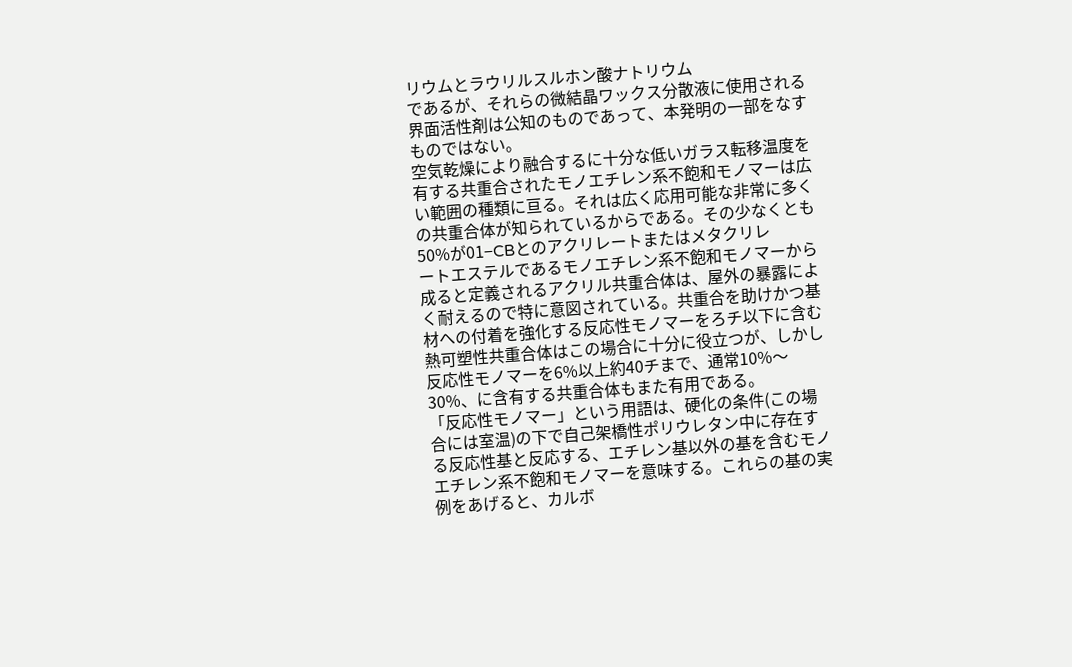リウムとラウリルスルホン酸ナトリウム
であるが、それらの微結晶ワックス分散液に使用される
界面活性剤は公知のものであって、本発明の一部をなす
ものではない。
空気乾燥により融合するに十分な低いガラス転移温度を
有する共重合されたモノエチレン系不飽和モノマーは広
い範囲の種類に亘る。それは広く応用可能な非常に多く
の共重合体が知られているからである。その少なくとも
50%が01−CBとのアクリレートまたはメタクリレ
ートエステルであるモノエチレン系不飽和モノマーから
成ると定義されるアクリル共重合体は、屋外の暴露によ
く耐えるので特に意図されている。共重合を助けかつ基
材への付着を強化する反応性モノマーをろチ以下に含む
熱可塑性共重合体はこの場合に十分に役立つが、しかし
反応性モノマーを6%以上約40チまで、通常10%〜
30%、に含有する共重合体もまた有用である。
「反応性モノマー」という用語は、硬化の条件(この場
合には室温)の下で自己架橋性ポリウレタン中に存在す
る反応性基と反応する、エチレン基以外の基を含むモノ
エチレン系不飽和モノマーを意味する。これらの基の実
例をあげると、カルボ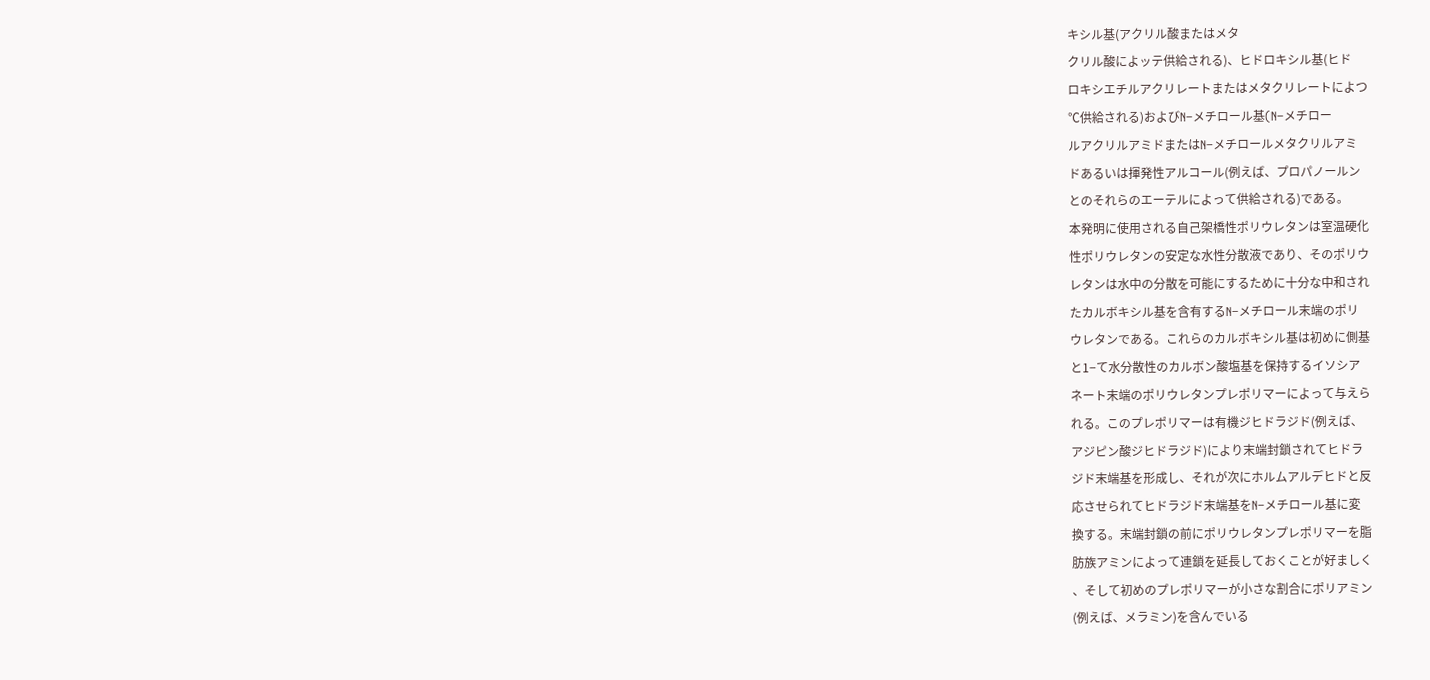キシル基(アクリル酸またはメタ
クリル酸によッテ供給される)、ヒドロキシル基(ヒド
ロキシエチルアクリレートまたはメタクリレートによつ
℃供給される)およびN−メチロール基(N−メチロー
ルアクリルアミドまたはN−メチロールメタクリルアミ
ドあるいは揮発性アルコール(例えば、プロパノールン
とのそれらのエーテルによって供給される)である。
本発明に使用される自己架橋性ポリウレタンは室温硬化
性ポリウレタンの安定な水性分散液であり、そのポリウ
レタンは水中の分散を可能にするために十分な中和され
たカルボキシル基を含有するN−メチロール末端のポリ
ウレタンである。これらのカルボキシル基は初めに側基
と1−て水分散性のカルボン酸塩基を保持するイソシア
ネート末端のポリウレタンプレポリマーによって与えら
れる。このプレポリマーは有機ジヒドラジド(例えば、
アジピン酸ジヒドラジド)により末端封鎖されてヒドラ
ジド末端基を形成し、それが次にホルムアルデヒドと反
応させられてヒドラジド末端基をN−メチロール基に変
換する。末端封鎖の前にポリウレタンプレポリマーを脂
肪族アミンによって連鎖を延長しておくことが好ましく
、そして初めのプレポリマーが小さな割合にポリアミン
(例えば、メラミン)を含んでいる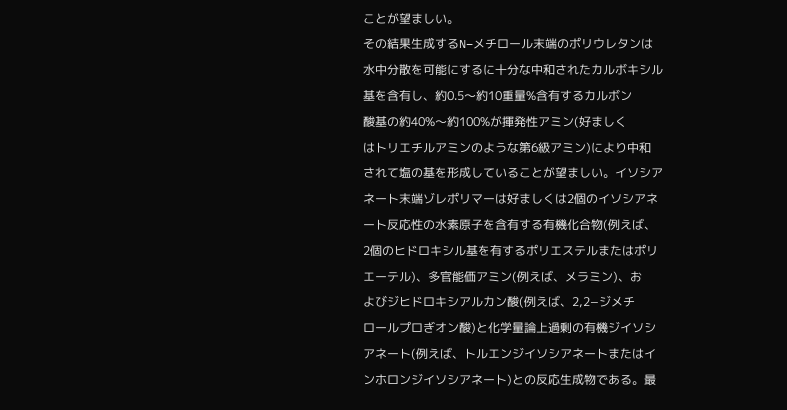ことが望ましい。
その結果生成するN−メチロール末端のポリウレタンは
水中分散を可能にするに十分な中和されたカルボキシル
基を含有し、約0.5〜約10重量%含有するカルボン
酸基の約40%〜約100%が揮発性アミン(好ましく
はトリエチルアミンのような第6級アミン)により中和
されて塩の基を形成していることが望ましい。イソシア
ネート末端ゾレポリマーは好ましくは2個のイソシアネ
ート反応性の水素原子を含有する有機化合物(例えば、
2個のヒドロキシル基を有するポリエステルまたはポリ
エーテル)、多官能価アミン(例えば、メラミン)、お
よびジヒドロキシアルカン酸(例えば、2,2−ジメチ
ロールプロぎオン酸)と化学量論上過剰の有機ジイソシ
アネート(例えば、トルエンジイソシアネートまたはイ
ンホロンジイソシアネート)との反応生成物である。最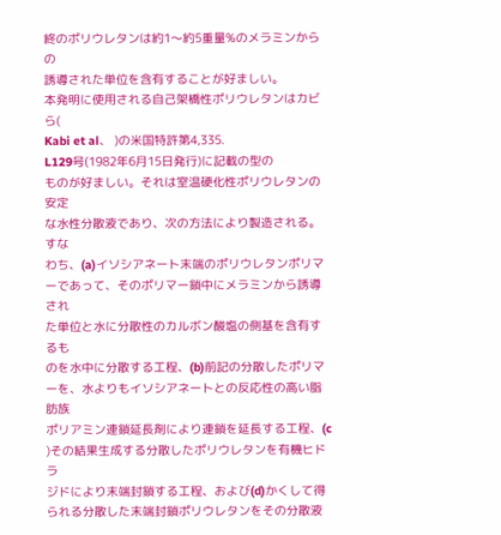終のポリウレタンは約1〜約5重量%のメラミンからの
誘導された単位を含有することが好ましい。
本発明に使用される自己架橋性ポリウレタンはカビら(
Kabi et al、 )の米国特許第4,335.
L129号(1982年6月15日発行)に記載の型の
ものが好ましい。それは室温硬化性ポリウレタンの安定
な水性分散液であり、次の方法により製造される。すな
わち、(a)イソシアネート末端のポリウレタンポリマ
ーであって、そのポリマー鎖中にメラミンから誘導され
た単位と水に分散性のカルボン酸塩の側基を含有するも
のを水中に分散する工程、(b)前記の分散したポリマ
ーを、水よりもイソシアネートとの反応性の高い脂肪族
ポリアミン連鎖延長剤により連鎖を延長する工程、(c
)その結果生成する分散したポリウレタンを有機ヒドラ
ジドにより末端封鎖する工程、および(d)かくして得
られる分散した末端封鎖ポリウレタンをその分散液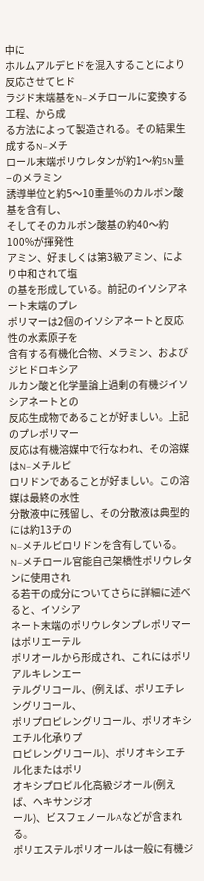中に
ホルムアルデヒドを混入することにより反応させてヒド
ラジド末端基をN−メチロールに変換する工程、から成
る方法によって製造される。その結果生成するN−メチ
ロール末端ポリウレタンが約1〜約5N量−のメラミン
誘導単位と約5〜10重量%のカルボン酸基を含有し、
そしてそのカルボン酸基の約40〜約100%が揮発性
アミン、好ましくは第3級アミン、により中和されて塩
の基を形成している。前記のイソシアネート末端のプレ
ポリマーは2個のイソシアネートと反応性の水素原子を
含有する有機化合物、メラミン、およびジヒドロキシア
ルカン酸と化学量論上過剰の有機ジイソシアネートとの
反応生成物であることが好ましい。上記のプレポリマー
反応は有機溶媒中で行なわれ、その溶媒はN−メチルピ
ロリドンであることが好ましい。この溶媒は最終の水性
分散液中に残留し、その分散液は典型的には約13チの
N−メチルピロリドンを含有している。
N−メチロール官能自己架橋性ポリウレタンに使用され
る若干の成分についてさらに詳細に述べると、イソシア
ネート末端のポリウレタンプレポリマーはポリエーテル
ポリオールから形成され、これにはポリアルキレンエー
テルグリコール、(例えば、ポリエチレングリコール、
ポリプロピレングリコール、ポリオキシエチル化承りプ
ロピレングリコール)、ポリオキシエチル化またはポリ
オキシプロピル化高級ジオール(例えば、ヘキサンジオ
ール)、ビスフェノールAなどが含まれる。
ポリエステルポリオールは一般に有機ジ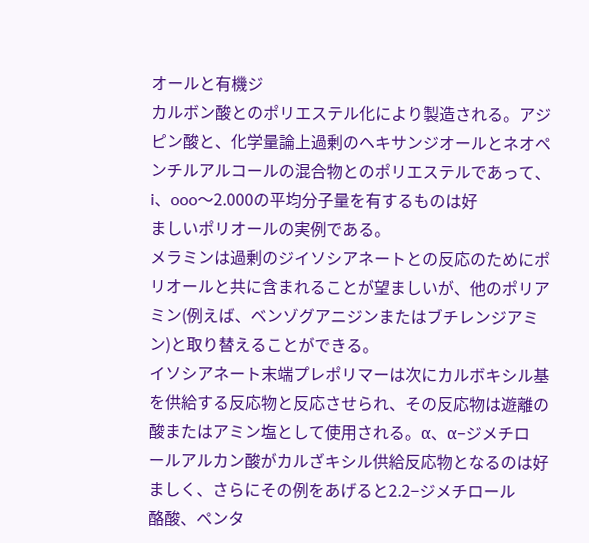オールと有機ジ
カルボン酸とのポリエステル化により製造される。アジ
ピン酸と、化学量論上過剰のヘキサンジオールとネオペ
ンチルアルコールの混合物とのポリエステルであって、
i、ooo〜2.000の平均分子量を有するものは好
ましいポリオールの実例である。
メラミンは過剰のジイソシアネートとの反応のためにポ
リオールと共に含まれることが望ましいが、他のポリア
ミン(例えば、ベンゾグアニジンまたはブチレンジアミ
ン)と取り替えることができる。
イソシアネート末端プレポリマーは次にカルボキシル基
を供給する反応物と反応させられ、その反応物は遊離の
酸またはアミン塩として使用される。α、α−ジメチロ
ールアルカン酸がカルざキシル供給反応物となるのは好
ましく、さらにその例をあげると2.2−ジメチロール
酪酸、ペンタ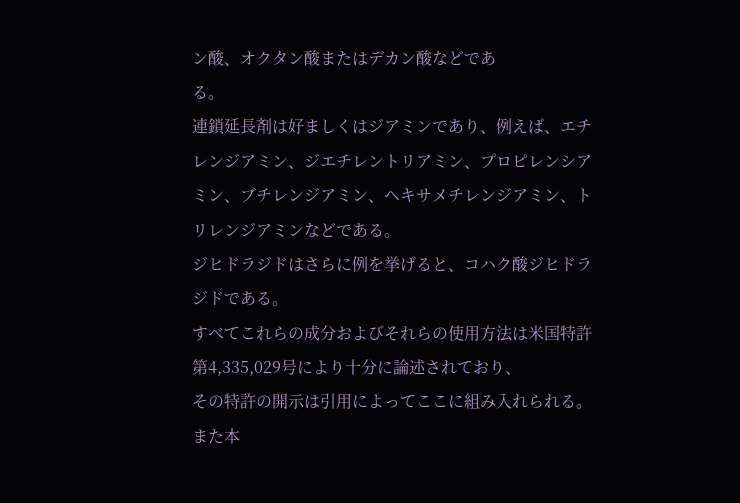ン酸、オクタン酸またはデカン酸などであ
る。
連鎖延長剤は好ましくはジアミンであり、例えば、エチ
レンジアミン、ジエチレントリアミン、プロピレンシア
ミン、ブチレンジアミン、ヘキサメチレンジアミン、ト
リレンジアミンなどである。
ジヒドラジドはさらに例を挙げると、コハク酸ジヒドラ
ジドである。
すべてこれらの成分およびそれらの使用方法は米国特許
第4,335,029号により十分に論述されており、
その特許の開示は引用によってここに組み入れられる。
また本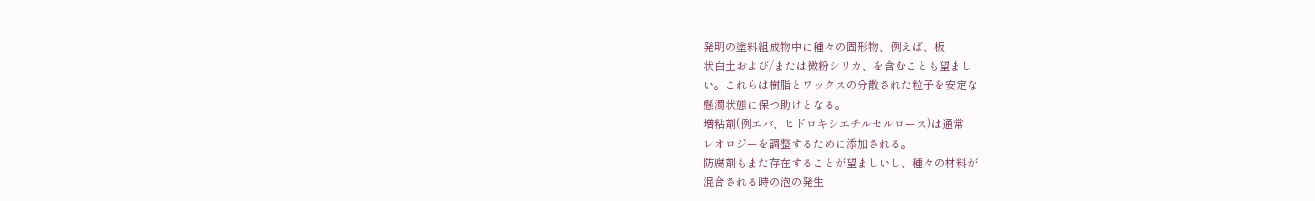発明の塗料組成物中に種々の固形物、例えば、板
状白土および/または微粉シリカ、を含むことも望まし
い。これらは樹脂とワックスの分散された粒子を安定な
懸濁状態に保つ助けとなる。
増粘剤(例エバ、ヒドロキシエチルセルロース)は通常
レオロジーを調整するために添加される。
防腐剤もまた存在することが望ましいし、種々の材料が
混合される時の泡の発生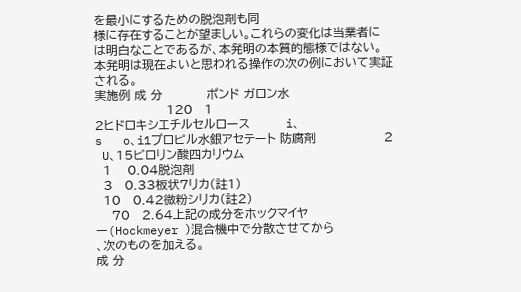を最小にするための脱泡剤も同
様に存在することが望ましい。これらの変化は当業者に
は明白なことであるが、本発明の本質的態様ではない。
本発明は現在よいと思われる操作の次の例において実証
される。
実施例 成 分           ポンド ガロン水
                  120   1
2ヒドロキシエチルセルロース         i、
s   o、i1プロピル水銀アセテート 防腐剤                 2
 U、15ビロリン酸四カリウム
  1    0.04脱泡剤
  3   0.33板状7リカ(註1)
  10   0.42微粉シリカ(註2)
    70   2.64上記の成分をホックマイヤ
ー(Hockmeyer )混合機中で分散させてから
、次のものを加える。
成 分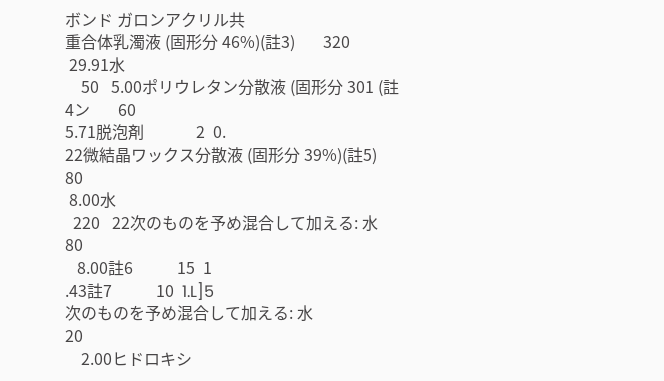ボンド ガロンアクリル共
重合体乳濁液 (固形分 46%)(註3)       320
 29.91水
    50   5.00ポリウレタン分散液 (固形分 301 (註4ン       60
5.71脱泡剤             2  0.
22微結晶ワックス分散液 (固形分 39%)(註5)        80
 8.00水
  220   22次のものを予め混合して加える: 水                     80
   8.00註6           15  1
.43註7           10  1.L]5
次のものを予め混合して加える: 水                      20
    2.00ヒドロキシ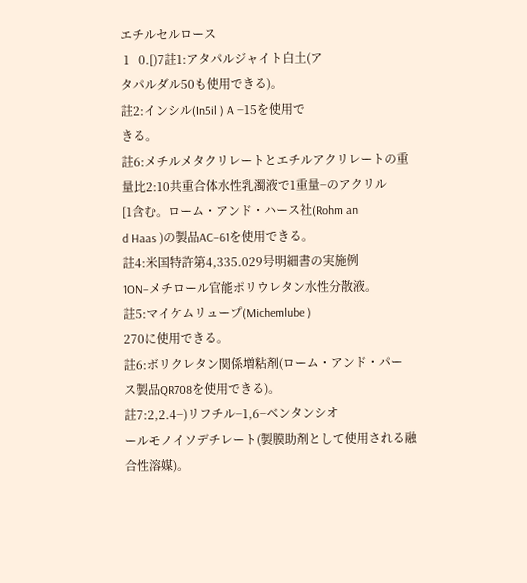エチルセルロース
 1   0.[)7註1:アタパルジャイト白土(ア
タパルダル50も使用できる)。
註2:インシル(In5il ) A −15を使用で
きる。
註6:メチルメタクリレートとエチルアクリレートの重
量比2:10共重合体水性乳濁液で1重量−のアクリル
[1含む。ローム・アンド・ハース社(Rohm an
d Haas )の製品AC−61を使用できる。
註4:米国特許第4,335.029号明細書の実施例
1ON−メチロール官能ポリウレタン水性分散液。
註5:マイケムリュープ(Michemlube )
270に使用できる。
註6:ボリクレタン関係増粘剤(ローム・アンド・パー
ス製品QR708を使用できる)。
註7:2,2.4−)リフチル−1,6−ベンタンシオ
ールモノイソデチレート(製膜助剤として使用される融
合性溶媒)。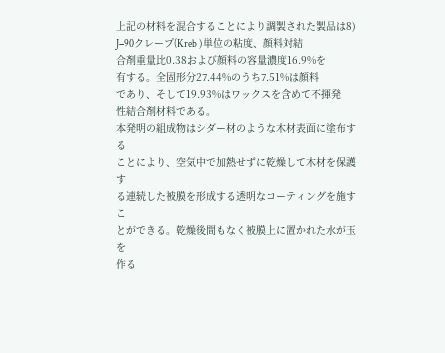上記の材料を混合することにより調製された製品は8)
J−90クレープ(Kreb )単位の粘度、顔料対結
合剤重量比0.38および顔料の容量濃度16.9%を
有する。全固形分27.44%のうち7.51%は顔料
であり、そして19.93%はワックスを含めて不揮発
性結合剤材料である。
本発明の組成物はシダー材のような木材表面に塗布する
ことにより、空気中で加熱せずに乾燥して木材を保護す
る連続した被膜を形成する透明なコーティングを施すこ
とができる。乾燥後間もなく被膜上に置かれた水が玉を
作る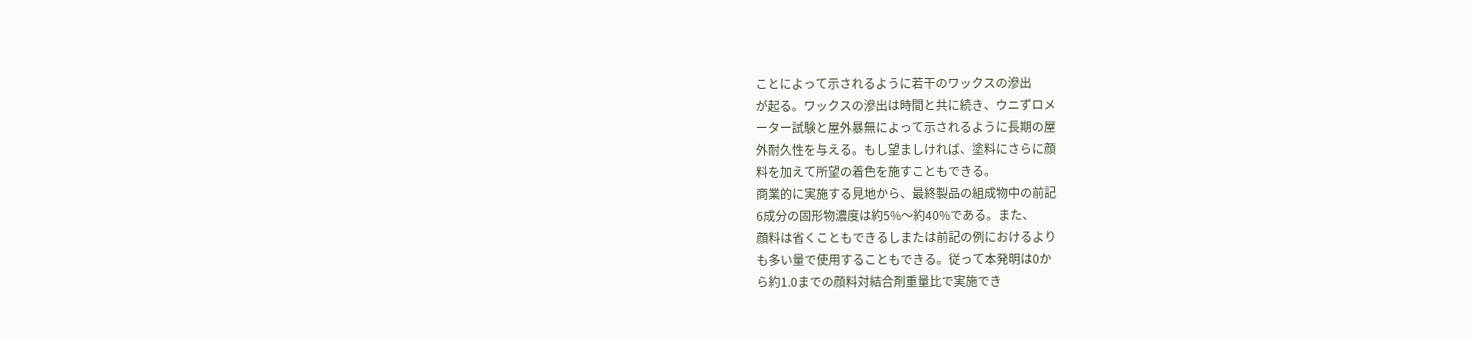ことによって示されるように若干のワックスの滲出
が起る。ワックスの滲出は時間と共に続き、ウニずロメ
ーター試験と屋外暴無によって示されるように長期の屋
外耐久性を与える。もし望ましければ、塗料にさらに顔
料を加えて所望の着色を施すこともできる。
商業的に実施する見地から、最終製品の組成物中の前記
6成分の固形物濃度は約5%〜約40%である。また、
顔料は省くこともできるしまたは前記の例におけるより
も多い量で使用することもできる。従って本発明は0か
ら約1.0までの顔料対結合剤重量比で実施でき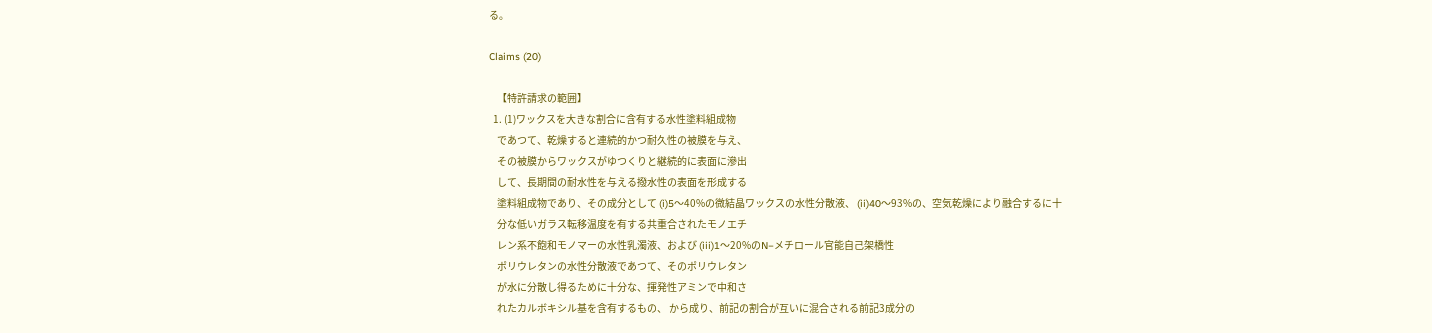る。

Claims (20)

    【特許請求の範囲】
  1. (1)ワックスを大きな割合に含有する水性塗料組成物
    であつて、乾燥すると連続的かつ耐久性の被膜を与え、
    その被膜からワックスがゆつくりと継続的に表面に滲出
    して、長期間の耐水性を与える撥水性の表面を形成する
    塗料組成物であり、その成分として (i)5〜40%の微結晶ワックスの水性分散液、 (ii)40〜93%の、空気乾燥により融合するに十
    分な低いガラス転移温度を有する共重合されたモノエチ
    レン系不飽和モノマーの水性乳濁液、および (iii)1〜20%のN−メチロール官能自己架橋性
    ポリウレタンの水性分散液であつて、そのポリウレタン
    が水に分散し得るために十分な、揮発性アミンで中和さ
    れたカルボキシル基を含有するもの、 から成り、前記の割合が互いに混合される前記3成分の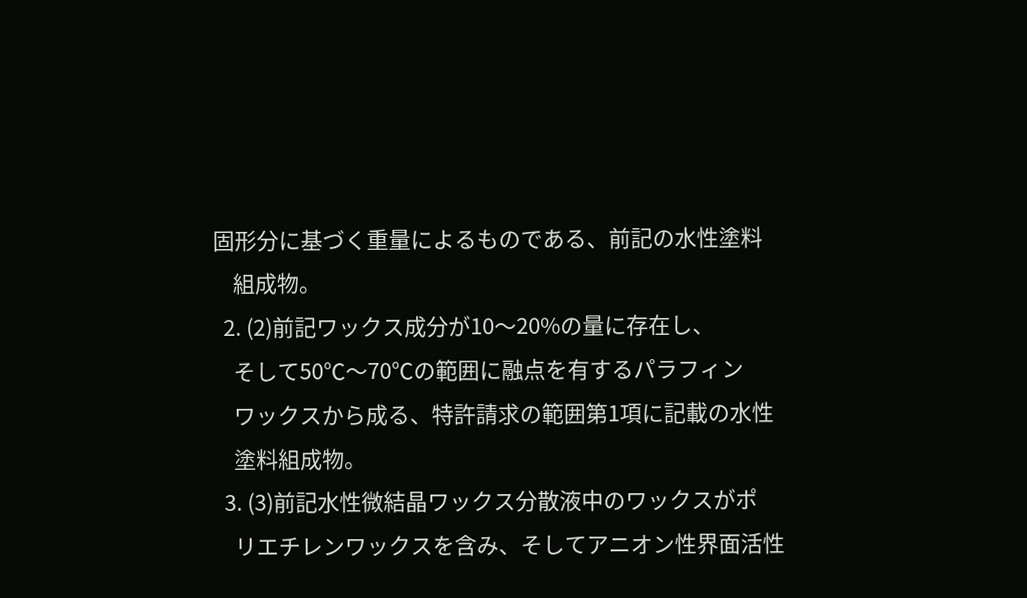固形分に基づく重量によるものである、前記の水性塗料
    組成物。
  2. (2)前記ワックス成分が10〜20%の量に存在し、
    そして50℃〜70℃の範囲に融点を有するパラフィン
    ワックスから成る、特許請求の範囲第1項に記載の水性
    塗料組成物。
  3. (3)前記水性微結晶ワックス分散液中のワックスがポ
    リエチレンワックスを含み、そしてアニオン性界面活性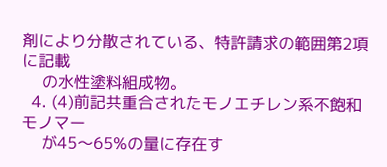剤により分散されている、特許請求の範囲第2項に記載
    の水性塗料組成物。
  4. (4)前記共重合されたモノエチレン系不飽和モノマー
    が45〜65%の量に存在す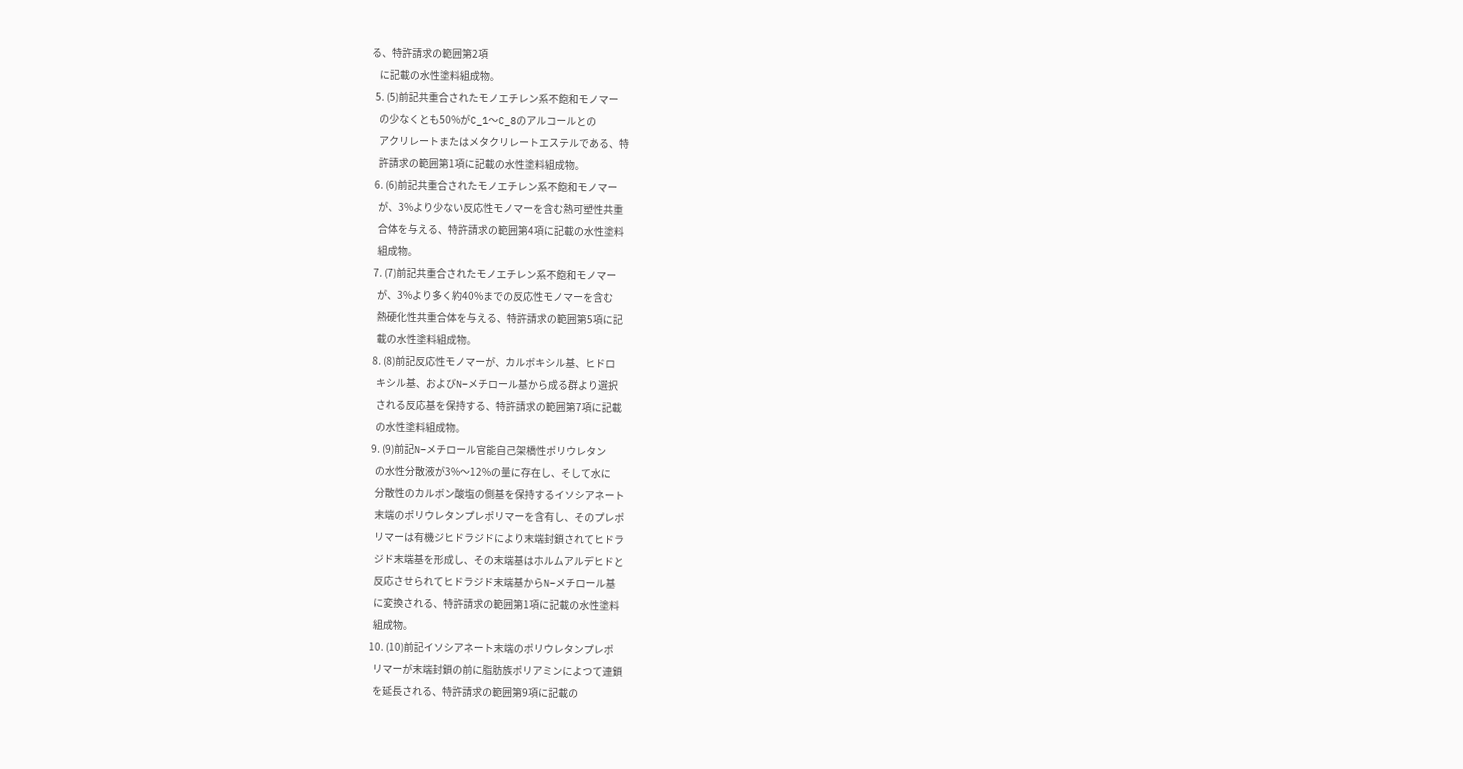る、特許請求の範囲第2項
    に記載の水性塗料組成物。
  5. (5)前記共重合されたモノエチレン系不飽和モノマー
    の少なくとも50%がC_1〜C_8のアルコールとの
    アクリレートまたはメタクリレートエステルである、特
    許請求の範囲第1項に記載の水性塗料組成物。
  6. (6)前記共重合されたモノエチレン系不飽和モノマー
    が、3%より少ない反応性モノマーを含む熱可塑性共重
    合体を与える、特許請求の範囲第4項に記載の水性塗料
    組成物。
  7. (7)前記共重合されたモノエチレン系不飽和モノマー
    が、3%より多く約40%までの反応性モノマーを含む
    熱硬化性共重合体を与える、特許請求の範囲第5項に記
    載の水性塗料組成物。
  8. (8)前記反応性モノマーが、カルボキシル基、ヒドロ
    キシル基、およびN−メチロール基から成る群より選択
    される反応基を保持する、特許請求の範囲第7項に記載
    の水性塗料組成物。
  9. (9)前記N−メチロール官能自己架橋性ポリウレタン
    の水性分散液が3%〜12%の量に存在し、そして水に
    分散性のカルボン酸塩の側基を保持するイソシアネート
    末端のポリウレタンプレポリマーを含有し、そのプレポ
    リマーは有機ジヒドラジドにより末端封鎖されてヒドラ
    ジド末端基を形成し、その末端基はホルムアルデヒドと
    反応させられてヒドラジド末端基からN−メチロール基
    に変換される、特許請求の範囲第1項に記載の水性塗料
    組成物。
  10. (10)前記イソシアネート末端のポリウレタンプレポ
    リマーが末端封鎖の前に脂肪族ポリアミンによつて連鎖
    を延長される、特許請求の範囲第9項に記載の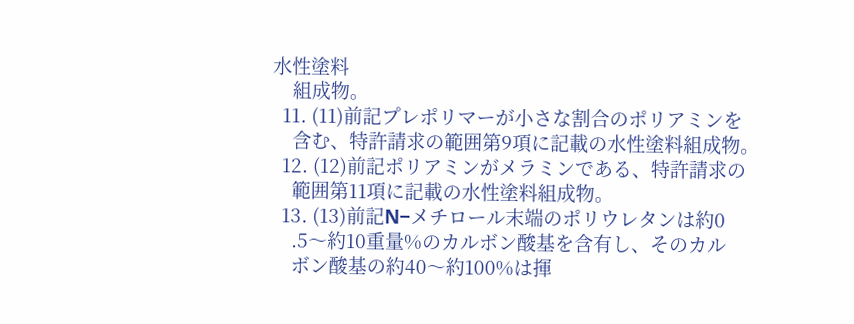水性塗料
    組成物。
  11. (11)前記プレポリマーが小さな割合のポリアミンを
    含む、特許請求の範囲第9項に記載の水性塗料組成物。
  12. (12)前記ポリアミンがメラミンである、特許請求の
    範囲第11項に記載の水性塗料組成物。
  13. (13)前記N−メチロール末端のポリウレタンは約0
    .5〜約10重量%のカルボン酸基を含有し、そのカル
    ボン酸基の約40〜約100%は揮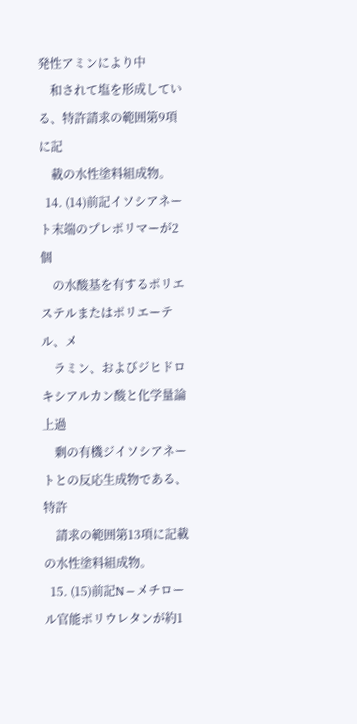発性アミンにより中
    和されて塩を形成している、特許請求の範囲第9項に記
    載の水性塗料組成物。
  14. (14)前記イソシアネート末端のプレポリマーが2個
    の水酸基を有するポリエステルまたはポリエーテル、メ
    ラミン、およびジヒドロキシアルカン酸と化学量論上過
    剰の有機ジイソシアネートとの反応生成物である、特許
    請求の範囲第13項に記載の水性塗料組成物。
  15. (15)前記N−メチロール官能ポリウレタンが約1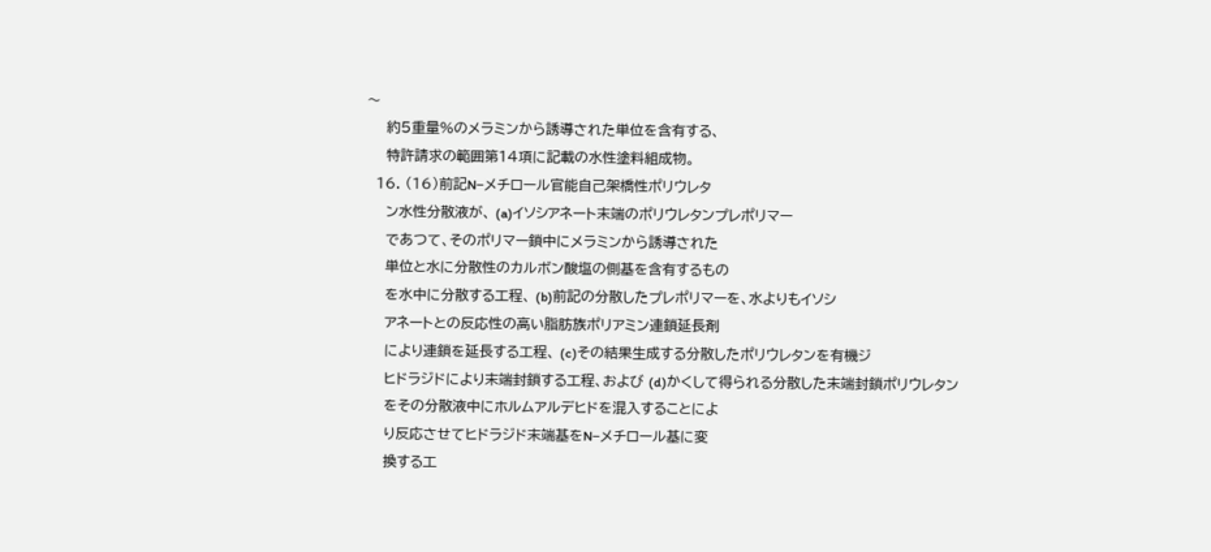〜
    約5重量%のメラミンから誘導された単位を含有する、
    特許請求の範囲第14項に記載の水性塗料組成物。
  16. (16)前記N−メチロール官能自己架橋性ポリウレタ
    ン水性分散液が、 (a)イソシアネート末端のポリウレタンプレポリマー
    であつて、そのポリマー鎖中にメラミンから誘導された
    単位と水に分散性のカルボン酸塩の側基を含有するもの
    を水中に分散する工程、 (b)前記の分散したプレポリマーを、水よりもイソシ
    アネートとの反応性の高い脂肪族ポリアミン連鎖延長剤
    により連鎖を延長する工程、 (c)その結果生成する分散したポリウレタンを有機ジ
    ヒドラジドにより末端封鎖する工程、および (d)かくして得られる分散した末端封鎖ポリウレタン
    をその分散液中にホルムアルデヒドを混入することによ
    り反応させてヒドラジド末端基をN−メチロール基に変
    換する工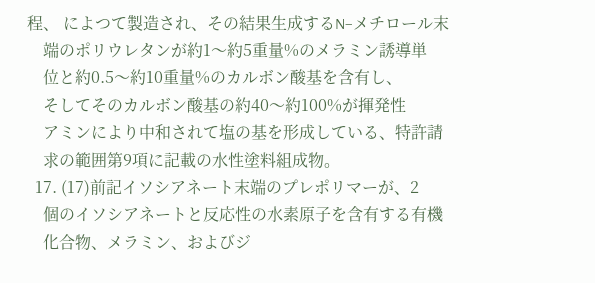程、 によつて製造され、その結果生成するN−メチロール末
    端のポリウレタンが約1〜約5重量%のメラミン誘導単
    位と約0.5〜約10重量%のカルボン酸基を含有し、
    そしてそのカルボン酸基の約40〜約100%が揮発性
    アミンにより中和されて塩の基を形成している、特許請
    求の範囲第9項に記載の水性塗料組成物。
  17. (17)前記イソシアネート末端のプレポリマーが、2
    個のイソシアネートと反応性の水素原子を含有する有機
    化合物、メラミン、およびジ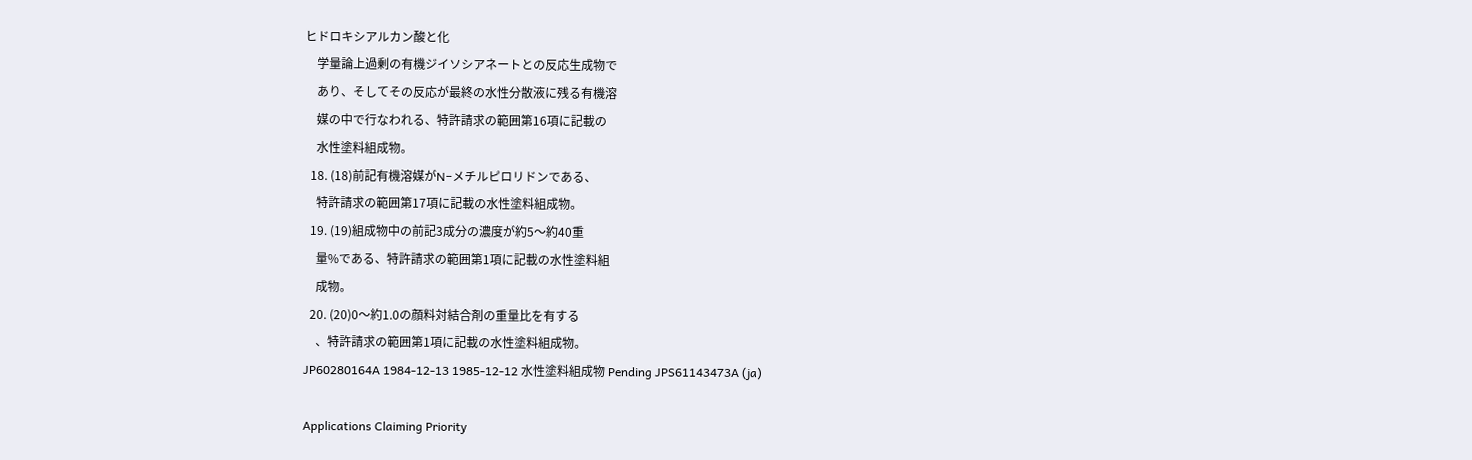ヒドロキシアルカン酸と化
    学量論上過剰の有機ジイソシアネートとの反応生成物で
    あり、そしてその反応が最終の水性分散液に残る有機溶
    媒の中で行なわれる、特許請求の範囲第16項に記載の
    水性塗料組成物。
  18. (18)前記有機溶媒がN−メチルピロリドンである、
    特許請求の範囲第17項に記載の水性塗料組成物。
  19. (19)組成物中の前記3成分の濃度が約5〜約40重
    量%である、特許請求の範囲第1項に記載の水性塗料組
    成物。
  20. (20)0〜約1.0の顔料対結合剤の重量比を有する
    、特許請求の範囲第1項に記載の水性塗料組成物。
JP60280164A 1984-12-13 1985-12-12 水性塗料組成物 Pending JPS61143473A (ja)

Applications Claiming Priority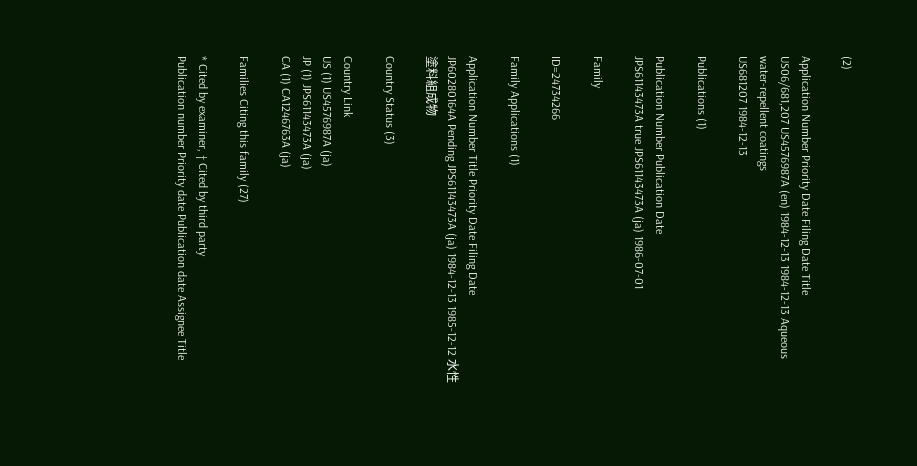(2)

Application Number Priority Date Filing Date Title
US06/681,207 US4576987A (en) 1984-12-13 1984-12-13 Aqueous water-repellent coatings
US681207 1984-12-13

Publications (1)

Publication Number Publication Date
JPS61143473A true JPS61143473A (ja) 1986-07-01

Family

ID=24734266

Family Applications (1)

Application Number Title Priority Date Filing Date
JP60280164A Pending JPS61143473A (ja) 1984-12-13 1985-12-12 水性塗料組成物

Country Status (3)

Country Link
US (1) US4576987A (ja)
JP (1) JPS61143473A (ja)
CA (1) CA1246763A (ja)

Families Citing this family (27)

* Cited by examiner, † Cited by third party
Publication number Priority date Publication date Assignee Title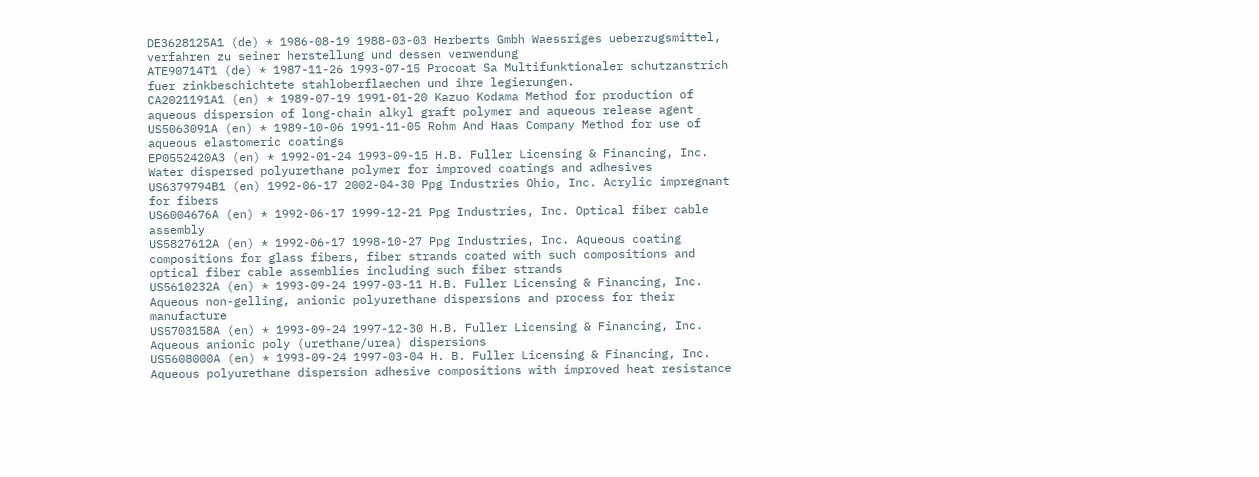DE3628125A1 (de) * 1986-08-19 1988-03-03 Herberts Gmbh Waessriges ueberzugsmittel, verfahren zu seiner herstellung und dessen verwendung
ATE90714T1 (de) * 1987-11-26 1993-07-15 Procoat Sa Multifunktionaler schutzanstrich fuer zinkbeschichtete stahloberflaechen und ihre legierungen.
CA2021191A1 (en) * 1989-07-19 1991-01-20 Kazuo Kodama Method for production of aqueous dispersion of long-chain alkyl graft polymer and aqueous release agent
US5063091A (en) * 1989-10-06 1991-11-05 Rohm And Haas Company Method for use of aqueous elastomeric coatings
EP0552420A3 (en) * 1992-01-24 1993-09-15 H.B. Fuller Licensing & Financing, Inc. Water dispersed polyurethane polymer for improved coatings and adhesives
US6379794B1 (en) 1992-06-17 2002-04-30 Ppg Industries Ohio, Inc. Acrylic impregnant for fibers
US6004676A (en) * 1992-06-17 1999-12-21 Ppg Industries, Inc. Optical fiber cable assembly
US5827612A (en) * 1992-06-17 1998-10-27 Ppg Industries, Inc. Aqueous coating compositions for glass fibers, fiber strands coated with such compositions and optical fiber cable assemblies including such fiber strands
US5610232A (en) * 1993-09-24 1997-03-11 H.B. Fuller Licensing & Financing, Inc. Aqueous non-gelling, anionic polyurethane dispersions and process for their manufacture
US5703158A (en) * 1993-09-24 1997-12-30 H.B. Fuller Licensing & Financing, Inc. Aqueous anionic poly (urethane/urea) dispersions
US5608000A (en) * 1993-09-24 1997-03-04 H. B. Fuller Licensing & Financing, Inc. Aqueous polyurethane dispersion adhesive compositions with improved heat resistance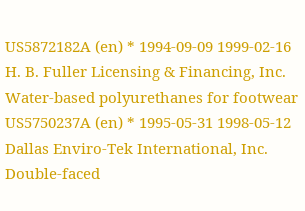US5872182A (en) * 1994-09-09 1999-02-16 H. B. Fuller Licensing & Financing, Inc. Water-based polyurethanes for footwear
US5750237A (en) * 1995-05-31 1998-05-12 Dallas Enviro-Tek International, Inc. Double-faced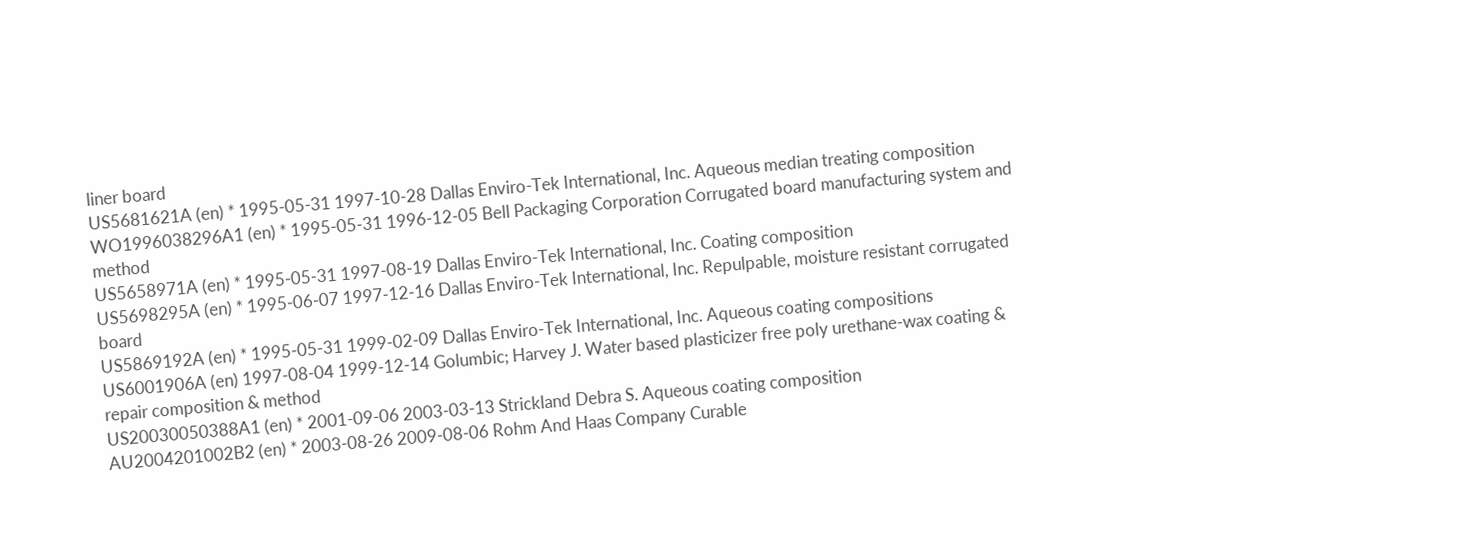liner board
US5681621A (en) * 1995-05-31 1997-10-28 Dallas Enviro-Tek International, Inc. Aqueous median treating composition
WO1996038296A1 (en) * 1995-05-31 1996-12-05 Bell Packaging Corporation Corrugated board manufacturing system and method
US5658971A (en) * 1995-05-31 1997-08-19 Dallas Enviro-Tek International, Inc. Coating composition
US5698295A (en) * 1995-06-07 1997-12-16 Dallas Enviro-Tek International, Inc. Repulpable, moisture resistant corrugated board
US5869192A (en) * 1995-05-31 1999-02-09 Dallas Enviro-Tek International, Inc. Aqueous coating compositions
US6001906A (en) 1997-08-04 1999-12-14 Golumbic; Harvey J. Water based plasticizer free poly urethane-wax coating & repair composition & method
US20030050388A1 (en) * 2001-09-06 2003-03-13 Strickland Debra S. Aqueous coating composition
AU2004201002B2 (en) * 2003-08-26 2009-08-06 Rohm And Haas Company Curable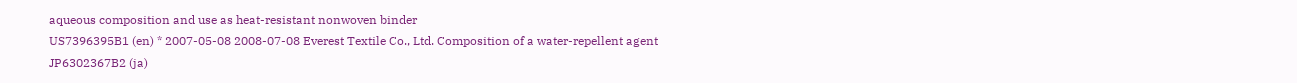aqueous composition and use as heat-resistant nonwoven binder
US7396395B1 (en) * 2007-05-08 2008-07-08 Everest Textile Co., Ltd. Composition of a water-repellent agent
JP6302367B2 (ja)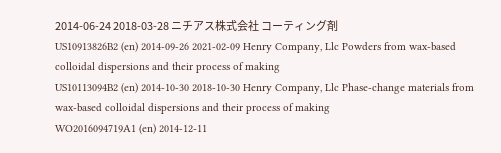2014-06-24 2018-03-28 ニチアス株式会社 コーティング剤
US10913826B2 (en) 2014-09-26 2021-02-09 Henry Company, Llc Powders from wax-based colloidal dispersions and their process of making
US10113094B2 (en) 2014-10-30 2018-10-30 Henry Company, Llc Phase-change materials from wax-based colloidal dispersions and their process of making
WO2016094719A1 (en) 2014-12-11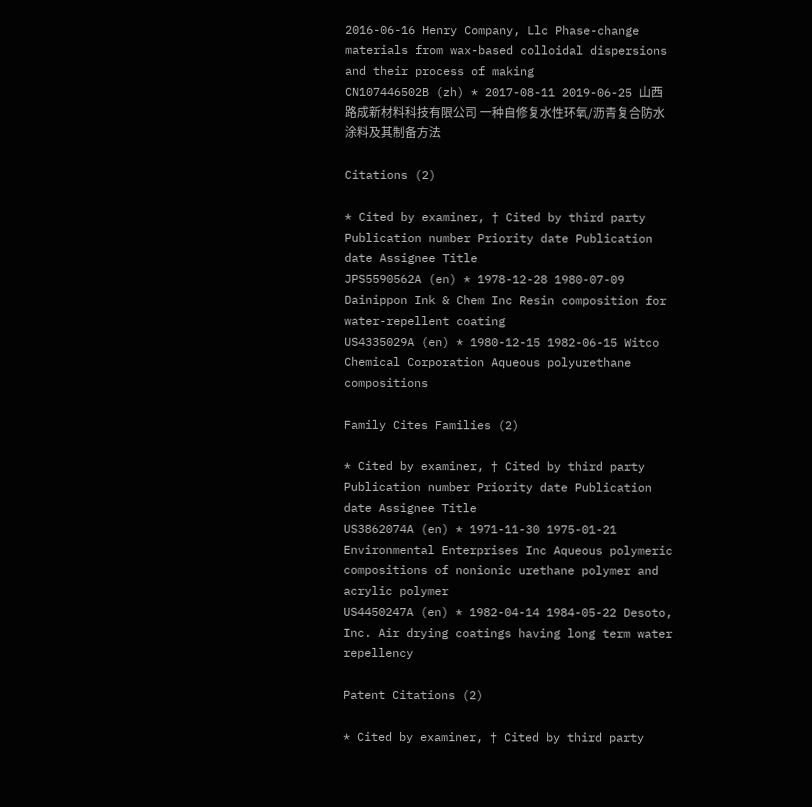2016-06-16 Henry Company, Llc Phase-change materials from wax-based colloidal dispersions and their process of making
CN107446502B (zh) * 2017-08-11 2019-06-25 山西路成新材料科技有限公司 一种自修复水性环氧/沥青复合防水涂料及其制备方法

Citations (2)

* Cited by examiner, † Cited by third party
Publication number Priority date Publication date Assignee Title
JPS5590562A (en) * 1978-12-28 1980-07-09 Dainippon Ink & Chem Inc Resin composition for water-repellent coating
US4335029A (en) * 1980-12-15 1982-06-15 Witco Chemical Corporation Aqueous polyurethane compositions

Family Cites Families (2)

* Cited by examiner, † Cited by third party
Publication number Priority date Publication date Assignee Title
US3862074A (en) * 1971-11-30 1975-01-21 Environmental Enterprises Inc Aqueous polymeric compositions of nonionic urethane polymer and acrylic polymer
US4450247A (en) * 1982-04-14 1984-05-22 Desoto, Inc. Air drying coatings having long term water repellency

Patent Citations (2)

* Cited by examiner, † Cited by third party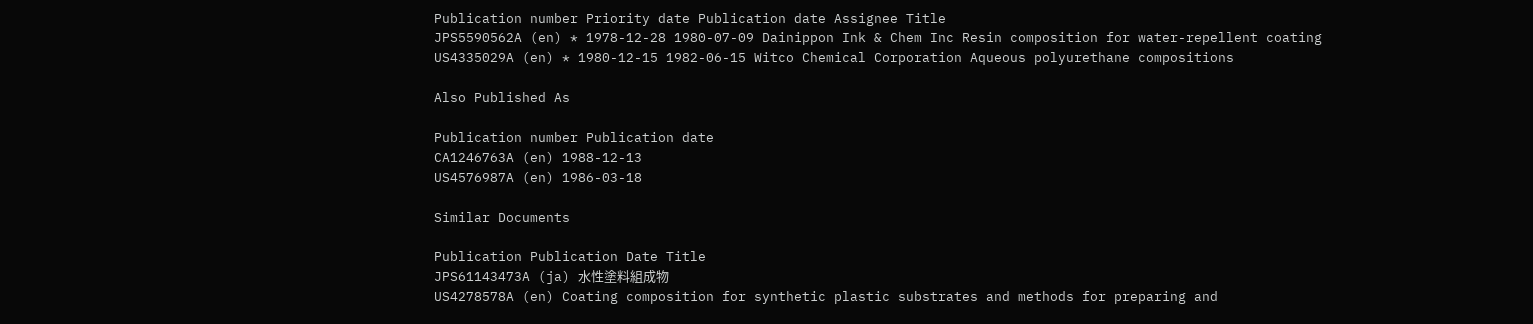Publication number Priority date Publication date Assignee Title
JPS5590562A (en) * 1978-12-28 1980-07-09 Dainippon Ink & Chem Inc Resin composition for water-repellent coating
US4335029A (en) * 1980-12-15 1982-06-15 Witco Chemical Corporation Aqueous polyurethane compositions

Also Published As

Publication number Publication date
CA1246763A (en) 1988-12-13
US4576987A (en) 1986-03-18

Similar Documents

Publication Publication Date Title
JPS61143473A (ja) 水性塗料組成物
US4278578A (en) Coating composition for synthetic plastic substrates and methods for preparing and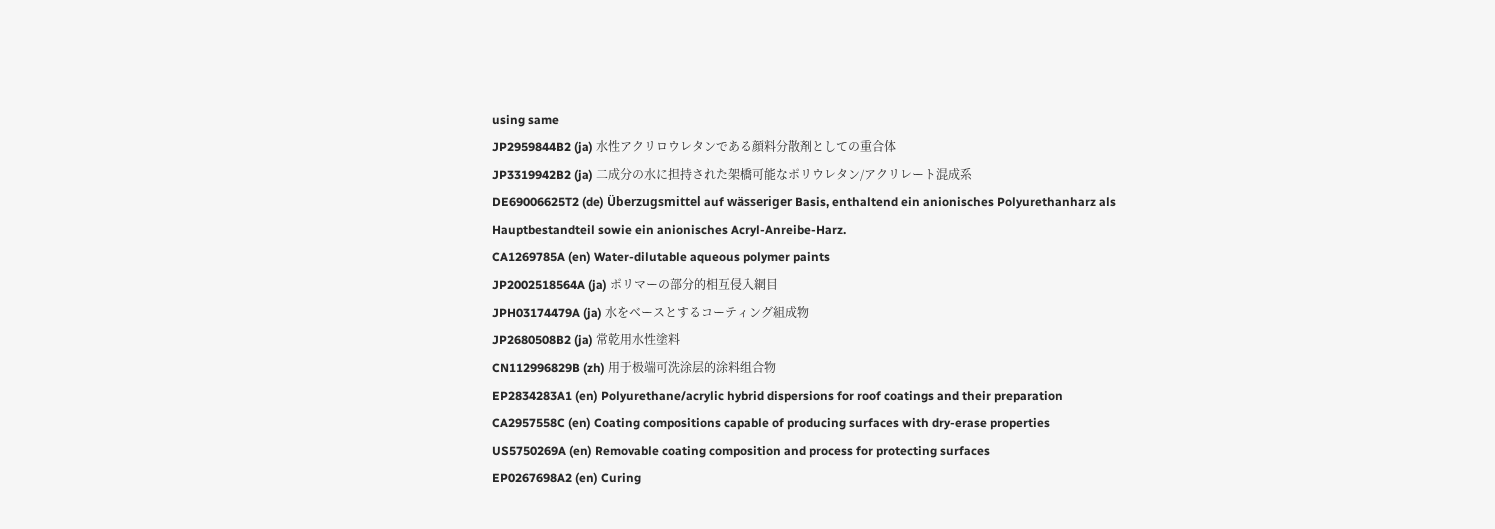using same
JP2959844B2 (ja) 水性アクリロウレタンである顔料分散剤としての重合体
JP3319942B2 (ja) 二成分の水に担持された架橋可能なポリウレタン/アクリレート混成系
DE69006625T2 (de) Überzugsmittel auf wässeriger Basis, enthaltend ein anionisches Polyurethanharz als Hauptbestandteil sowie ein anionisches Acryl-Anreibe-Harz.
CA1269785A (en) Water-dilutable aqueous polymer paints
JP2002518564A (ja) ポリマーの部分的相互侵入網目
JPH03174479A (ja) 水をベースとするコーティング組成物
JP2680508B2 (ja) 常乾用水性塗料
CN112996829B (zh) 用于极端可洗涂层的涂料组合物
EP2834283A1 (en) Polyurethane/acrylic hybrid dispersions for roof coatings and their preparation
CA2957558C (en) Coating compositions capable of producing surfaces with dry-erase properties
US5750269A (en) Removable coating composition and process for protecting surfaces
EP0267698A2 (en) Curing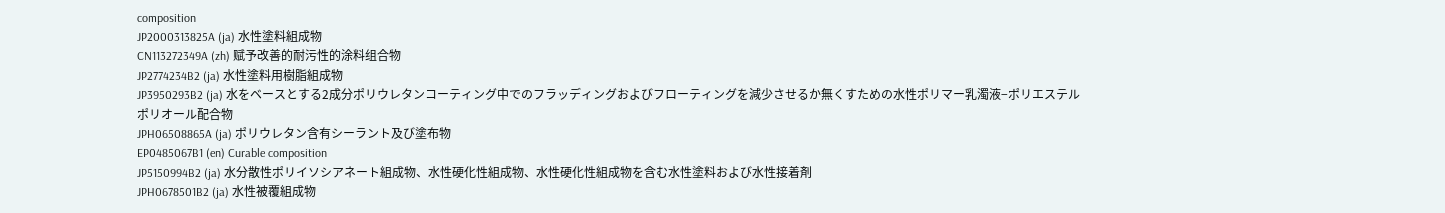composition
JP2000313825A (ja) 水性塗料組成物
CN113272349A (zh) 赋予改善的耐污性的涂料组合物
JP2774234B2 (ja) 水性塗料用樹脂組成物
JP3950293B2 (ja) 水をベースとする2成分ポリウレタンコーティング中でのフラッディングおよびフローティングを減少させるか無くすための水性ポリマー乳濁液−ポリエステルポリオール配合物
JPH06508865A (ja) ポリウレタン含有シーラント及び塗布物
EP0485067B1 (en) Curable composition
JP5150994B2 (ja) 水分散性ポリイソシアネート組成物、水性硬化性組成物、水性硬化性組成物を含む水性塗料および水性接着剤
JPH0678501B2 (ja) 水性被覆組成物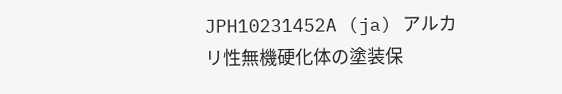JPH10231452A (ja) アルカリ性無機硬化体の塗装保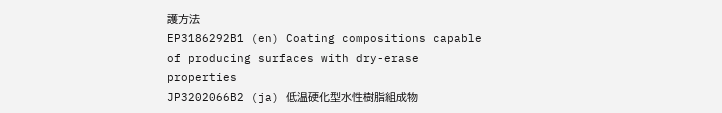護方法
EP3186292B1 (en) Coating compositions capable of producing surfaces with dry-erase properties
JP3202066B2 (ja) 低温硬化型水性樹脂組成物